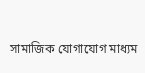সামাজিক যোগাযোগ মাধ্যম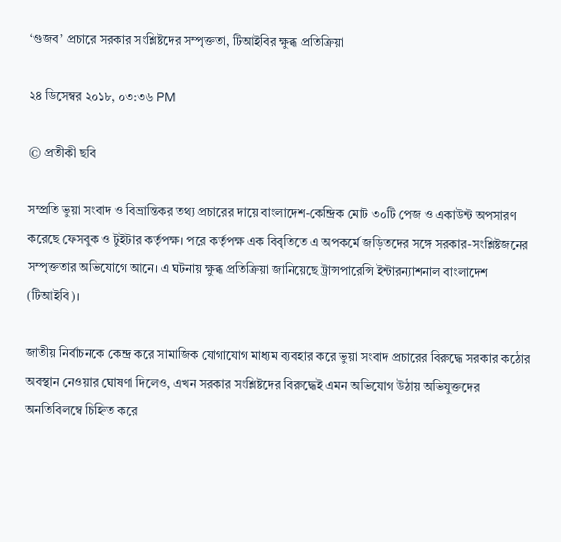‘গুজব’ প্রচারে সরকার সংশ্লিষ্টদের সম্পৃক্ততা, টিআইবির ক্ষুব্ধ প্রতিক্রিয়া

২৪ ডিসেম্বর ২০১৮, ০৩:৩৬ PM

© প্রতীকী ছবি

সম্প্রতি ভুয়া সংবাদ ও বিভ্রান্তিকর তথ্য প্রচারের দায়ে বাংলাদেশ-কেন্দ্রিক মোট ৩০টি পেজ ও একাউন্ট অপসারণ করেছে ফেসবুক ও টুইটার কর্তৃপক্ষ। পরে কর্তৃপক্ষ এক বিবৃতিতে এ অপকর্মে জড়িতদের সঙ্গে সরকার-সংশ্লিষ্টজনের সম্পৃক্ততার অভিযোগে আনে। এ ঘটনায় ক্ষুব্ধ প্রতিক্রিয়া জানিয়েছে ট্রান্সপারেন্সি ইন্টারন্যাশনাল বাংলাদেশ (টিআইবি)।

জাতীয় নির্বাচনকে কেন্দ্র করে সামাজিক যোগাযোগ মাধ্যম ব্যবহার করে ভুয়া সংবাদ প্রচারের বিরুদ্ধে সরকার কঠোর অবস্থান নেওয়ার ঘোষণা দিলেও, এখন সরকার সংশ্লিষ্টদের বিরুদ্ধেই এমন অভিযোগ উঠায় অভিযুক্তদের অনতিবিলম্বে চিহ্নিত করে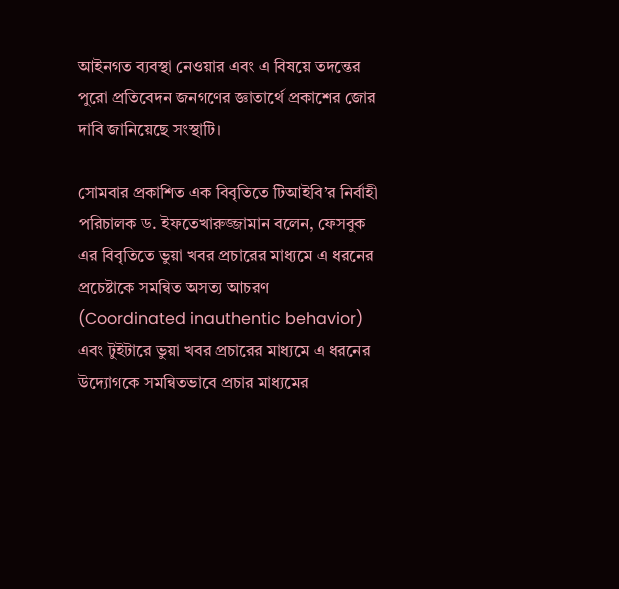আইনগত ব্যবস্থা নেওয়ার এবং এ বিষয়ে তদন্তের পুরো প্রতিবেদন জনগণের জ্ঞাতার্থে প্রকাশের জোর দাবি জানিয়েছে সংস্থাটি।

সোমবার প্রকাশিত এক বিবৃতিতে টিআইবি’র নির্বাহী পরিচালক ড. ইফতেখারুজ্জামান বলেন, ফেসবুক এর বিবৃতিতে ভুয়া খবর প্রচারের মাধ্যমে এ ধরনের প্রচেষ্টাকে সমন্বিত অসত্য আচরণ (Coordinated inauthentic behavior) এবং টুইটারে ভুয়া খবর প্রচারের মাধ্যমে এ ধরনের উদ্যোগকে সমন্বিতভাবে প্রচার মাধ্যমের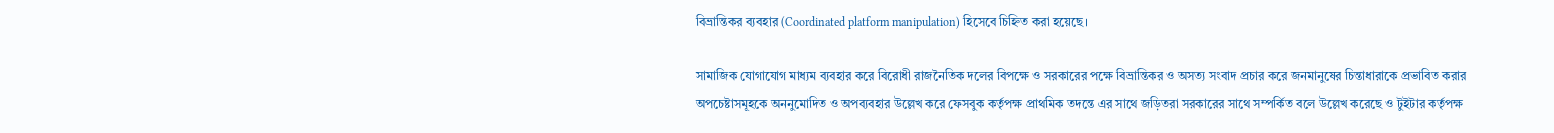বিভ্রান্তিকর ব্যবহার (Coordinated platform manipulation) হিসেবে চিহ্নিত করা হয়েছে।

সামাজিক যোগাযোগ মাধ্যম ব্যবহার করে বিরোধী রাজনৈতিক দলের বিপক্ষে ও সরকারের পক্ষে বিভ্রান্তিকর ও অসত্য সংবাদ প্রচার করে জনমানুষের চিন্তাধারাকে প্রভাবিত করার অপচেষ্টাসমূহকে অননুমোদিত ও অপব্যবহার উল্লেখ করে ফেসবুক কর্তৃপক্ষ প্রাথমিক তদন্তে এর সাথে জড়িতরা সরকারের সাথে সম্পর্কিত বলে উল্লেখ করেছে ও টুইটার কর্তৃপক্ষ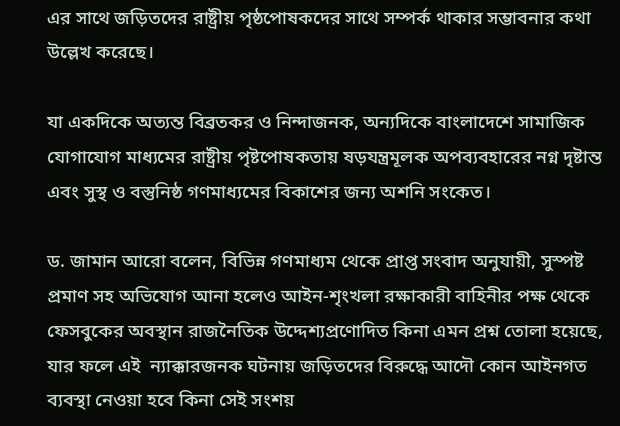এর সাথে জড়িতদের রাষ্ট্রীয় পৃষ্ঠপোষকদের সাথে সম্পর্ক থাকার সম্ভাবনার কথা উল্লেখ করেছে।

যা একদিকে অত্যন্ত বিব্রতকর ও নিন্দাজনক, অন্যদিকে বাংলাদেশে সামাজিক যোগাযোগ মাধ্যমের রাষ্ট্রীয় পৃষ্টপোষকতায় ষড়যন্ত্রমূলক অপব্যবহারের নগ্ন দৃষ্টান্ত এবং সুস্থ ও বস্তুনিষ্ঠ গণমাধ্যমের বিকাশের জন্য অশনি সংকেত।

ড. জামান আরো বলেন, বিভিন্ন গণমাধ্যম থেকে প্রাপ্ত সংবাদ অনুযায়ী, সুস্পষ্ট প্রমাণ সহ অভিযোগ আনা হলেও আইন-শৃংখলা রক্ষাকারী বাহিনীর পক্ষ থেকে ফেসবুকের অবস্থান রাজনৈতিক উদ্দেশ্যপ্রণোদিত কিনা এমন প্রশ্ন তোলা হয়েছে, যার ফলে এই  ন্যাক্কারজনক ঘটনায় জড়িতদের বিরুদ্ধে আদৌ কোন আইনগত ব্যবস্থা নেওয়া হবে কিনা সেই সংশয়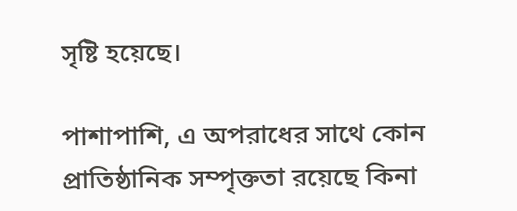সৃষ্টি হয়েছে।

পাশাপাশি, এ অপরাধের সাথে কোন প্রাতিষ্ঠানিক সম্পৃক্ততা রয়েছে কিনা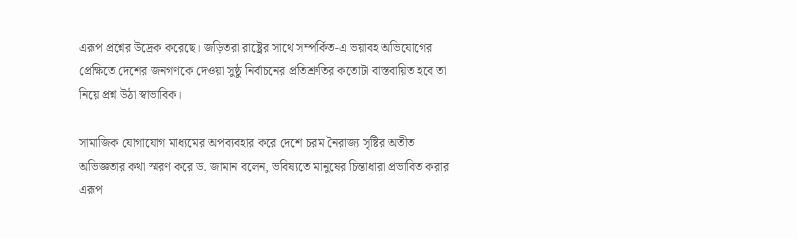এরূপ প্রশ্নের উদ্রেক করেছে। জড়িতরা রাষ্ট্রের সাথে সম্পর্কিত-এ ভয়াবহ অভিযোগের প্রেক্ষিতে দেশের জনগণকে দেওয়া সুষ্ঠু নির্বাচনের প্রতিশ্রুতির কতোটা বাস্তবায়িত হবে তা নিয়ে প্রশ্ন উঠা স্বাভাবিক।

সামাজিক যোগাযোগ মাধ্যমের অপব্যবহার করে দেশে চরম নৈরাজ্য সৃষ্টির অতীত অভিজ্ঞতার কথা স্মরণ করে ড. জামান বলেন, ভবিষ্যতে মানুষের চিন্তাধারা প্রভাবিত করার এরূপ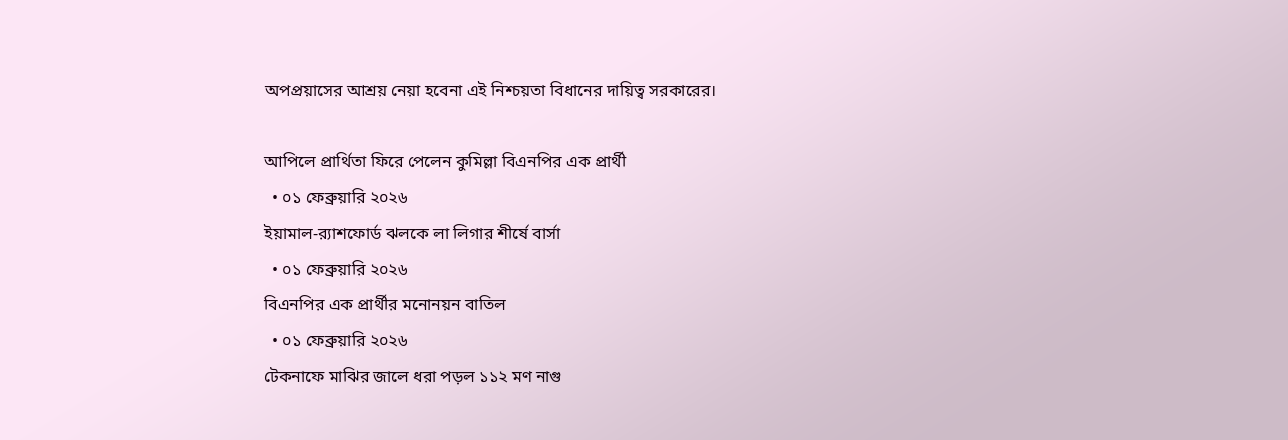অপপ্রয়াসের আশ্রয় নেয়া হবেনা এই নিশ্চয়তা বিধানের দায়িত্ব সরকারের।

আপিলে প্রার্থিতা ফিরে পেলেন কুমিল্লা বিএনপির এক প্রার্থী
  • ০১ ফেব্রুয়ারি ২০২৬
ইয়ামাল-র‌্যাশফোর্ড ঝলকে লা লিগার শীর্ষে বার্সা
  • ০১ ফেব্রুয়ারি ২০২৬
বিএনপির এক প্রার্থীর মনোনয়ন বাতিল
  • ০১ ফেব্রুয়ারি ২০২৬
টেকনাফে মাঝির জালে ধরা পড়ল ১১২ মণ নাগু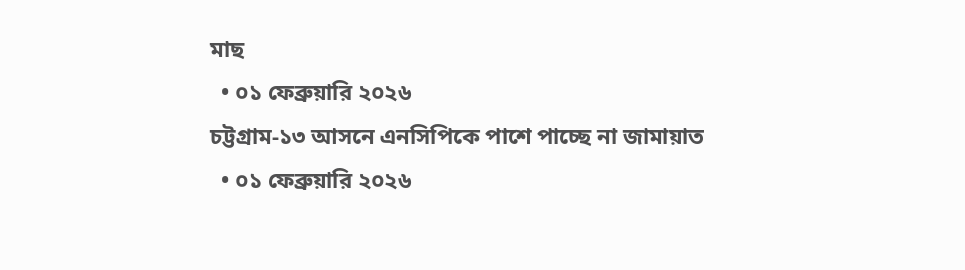মাছ
  • ০১ ফেব্রুয়ারি ২০২৬
চট্টগ্রাম-১৩ আসনে এনসিপিকে পাশে পাচ্ছে না জামায়াত
  • ০১ ফেব্রুয়ারি ২০২৬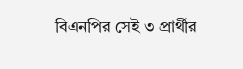বিএনপির সেই ৩ প্রার্থীর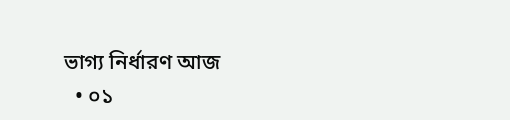ভাগ্য নির্ধারণ আজ
  • ০১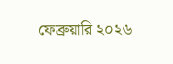ফেব্রুয়ারি ২০২৬